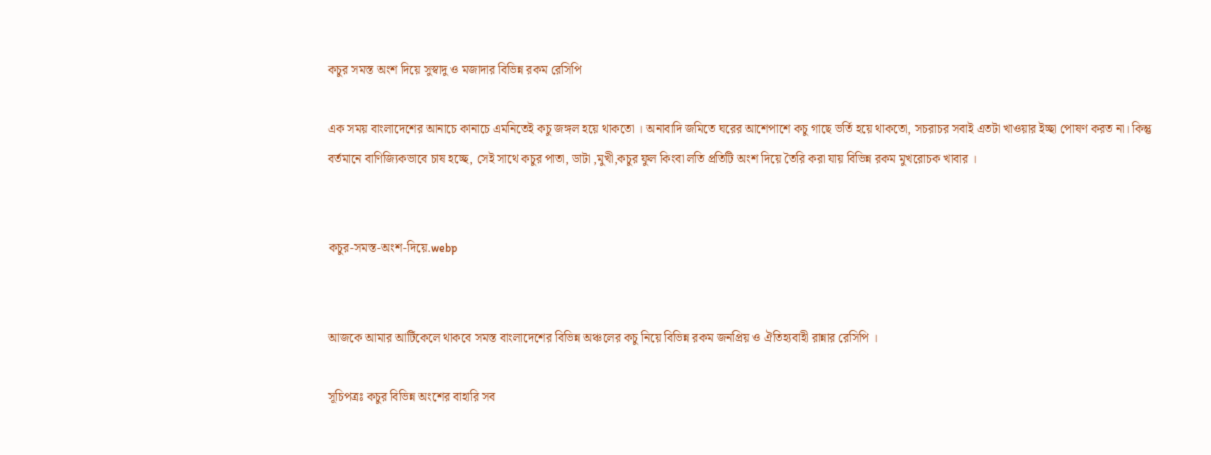কচুর সমস্ত অংশ দিয়ে সুস্বাদু ও মজাদার বিভিন্ন রকম রেসিপি

এক সময় বাংলাদেশের আনাচে কানাচে এমনিতেই কচু জঙ্গল হয়ে থাকতো । অনাবাদি জমিতে ঘরের আশেপাশে কচু গাছে ভর্তি হয়ে থাকতো, সচরাচর সবাই এতটা খাওয়ার ইচ্ছা পোষণ করত না। কিন্তু বর্তমানে বাণিজ্যিকভাবে চাষ হচ্ছে, সেই সাথে কচুর পাতা, ডাটা ,মুখী,কচুর ফুল কিংবা লতি প্রতিটি অংশ দিয়ে তৈরি করা যায় বিভিন্ন রকম মুখরোচক খাবার ।


কচুর-সমস্ত-অংশ-দিয়ে.webp


আজকে আমার আর্টিকেলে থাকবে সমস্ত বাংলাদেশের বিভিন্ন অঞ্চলের কচু নিয়ে বিভিন্ন রকম জনপ্রিয় ও ঐতিহ্যবাহী রান্নার রেসিপি ।

সূচিপত্রঃ কচুর বিভিন্ন অংশের বাহারি সব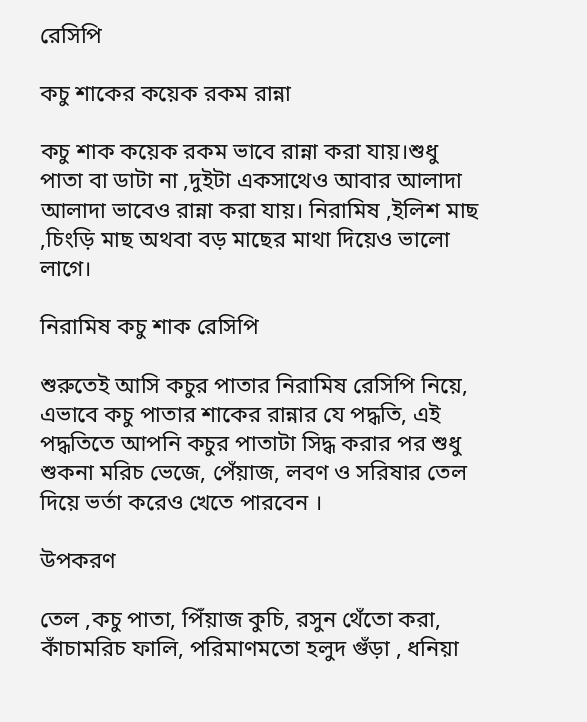রেসিপি

কচু শাকের কয়েক রকম রান্না

কচু শাক কয়েক রকম ভাবে রান্না করা যায়।শুধু পাতা বা ডাটা না ,দুইটা একসাথেও আবার আলাদা আলাদা ভাবেও রান্না করা যায়। নিরামিষ ,ইলিশ মাছ ,চিংড়ি মাছ অথবা বড় মাছের মাথা দিয়েও ভালো লাগে।

নিরামিষ কচু শাক রেসিপি

শুরুতেই আসি কচুর পাতার নিরামিষ রেসিপি নিয়ে, এভাবে কচু পাতার শাকের রান্নার যে পদ্ধতি, এই পদ্ধতিতে আপনি কচুর পাতাটা সিদ্ধ করার পর শুধু শুকনা মরিচ ভেজে, পেঁয়াজ, লবণ ও সরিষার তেল দিয়ে ভর্তা করেও খেতে পারবেন ।

উপকরণ

তেল ,কচু পাতা, পিঁয়াজ কুচি, রসুন থেঁতো করা, কাঁচামরিচ ফালি, পরিমাণমতো হলুদ গুঁড়া , ধনিয়া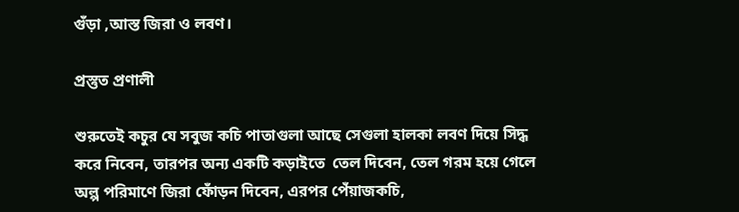গুঁড়া ,আস্ত জিরা ও লবণ।

প্রস্তুত প্রণালী

শুরুতেই কচুর যে সবুজ কচি পাতাগুলা আছে সেগুলা হালকা লবণ দিয়ে সিদ্ধ করে নিবেন, তারপর অন্য একটি কড়াইতে  তেল দিবেন, তেল গরম হয়ে গেলে অল্প পরিমাণে জিরা ফোঁড়ন দিবেন, এরপর পেঁয়াজকচি,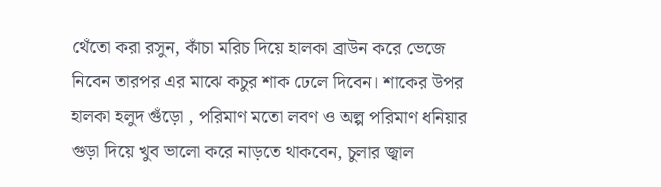থেঁতো করা রসুন, কাঁচা মরিচ দিয়ে হালকা ব্রাউন করে ভেজে নিবেন তারপর এর মাঝে কচুর শাক ঢেলে দিবেন। শাকের উপর হালকা হলুদ গুঁড়ো , পরিমাণ মতো লবণ ও অল্প পরিমাণ ধনিয়ার গুড়া দিয়ে খুব ভালো করে নাড়তে থাকবেন, চুলার জ্বাল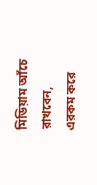মিডিয়াম আঁচে রাখবেন, এরকম করে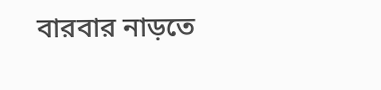বারবার নাড়তে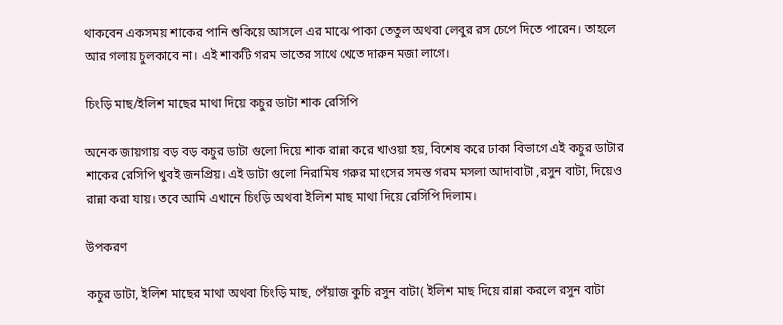থাকবেন একসময় শাকের পানি শুকিয়ে আসলে এর মাঝে পাকা তেতুল অথবা লেবুর রস চেপে দিতে পারেন। তাহলে আর গলায় চুলকাবে না। এই শাকটি গরম ভাতের সাথে খেতে দারুন মজা লাগে।

চিংড়ি মাছ/ইলিশ মাছের মাথা দিয়ে কচুর ডাটা শাক রেসিপি

অনেক জায়গায় বড় বড় কচুর ডাটা গুলো দিয়ে শাক রান্না করে খাওয়া হয়, বিশেষ করে ঢাকা বিভাগে এই কচুর ডাটার শাকের রেসিপি খুবই জনপ্রিয়। এই ডাটা গুলো নিরামিষ গরুর মাংসের সমস্ত গরম মসলা আদাবাটা ,রসুন বাটা, দিয়েও রান্না করা যায়। তবে আমি এখানে চিংড়ি অথবা ইলিশ মাছ মাথা দিয়ে রেসিপি দিলাম।

উপকরণ

কচুর ডাটা, ইলিশ মাছের মাথা অথবা চিংড়ি মাছ, পেঁয়াজ কুচি রসুন বাটা( ইলিশ মাছ দিয়ে রান্না করলে রসুন বাটা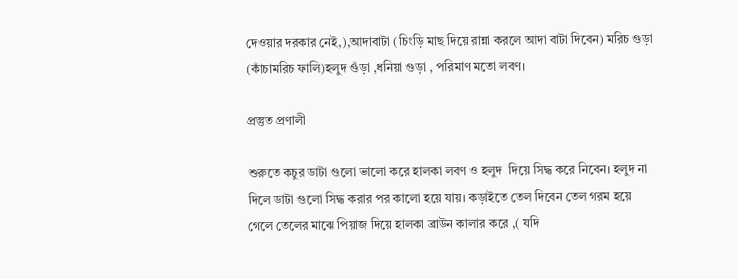দেওয়ার দরকার নেই,),আদাবাটা (চিংড়ি মাছ দিয়ে রান্না করলে আদা বাটা দিবেন) মরিচ গুড়া  (কাঁচামরিচ ফালি)হলুদ গুঁড়া ,ধনিয়া গুড়া , পরিমাণ মতো লবণ।

প্রস্তুত প্রণালী

শুরুতে কচুর ডাটা গুলো ভালো করে হালকা লবণ ও হলুদ  দিয়ে সিদ্ধ করে নিবেন। হলুদ না দিলে ডাটা গুলো সিদ্ধ করার পর কালো হয়ে যায়। কড়াইতে তেল দিবেন তেল গরম হয়ে গেলে তেলের মাঝে পিয়াজ দিয়ে হালকা ব্রাউন কালার করে ,( যদি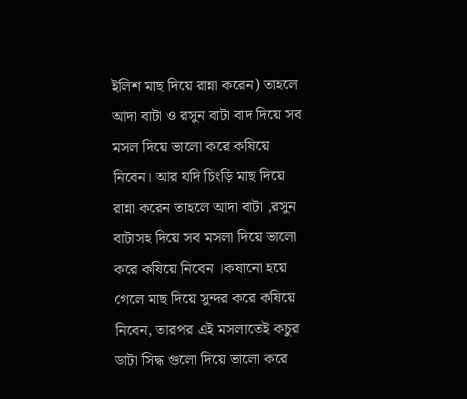ইলিশ মাছ দিয়ে রান্না করেন) তাহলে আদা বাটা ও রসুন বাটা বাদ দিয়ে সব মসল দিয়ে ভালো করে কষিয়ে নিবেন। আর যদি চিংড়ি মাছ দিয়ে রান্না করেন তাহলে আদা বাটা ,রসুন বাটাসহ দিয়ে সব মসলা দিয়ে ভালো করে কষিয়ে নিবেন ।কষানো হয়ে গেলে মাছ দিয়ে সুন্দর করে কষিয়ে নিবেন, তারপর এই মসলাতেই কচুর ডাটা সিদ্ধ গুলো দিয়ে ভালো করে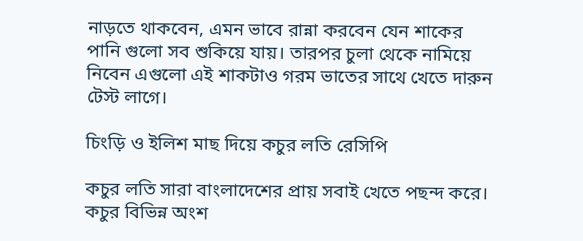নাড়তে থাকবেন, এমন ভাবে রান্না করবেন যেন শাকের পানি গুলো সব শুকিয়ে যায়। তারপর চুলা থেকে নামিয়ে নিবেন এগুলো এই শাকটাও গরম ভাতের সাথে খেতে দারুন টেস্ট লাগে।

চিংড়ি ও ইলিশ মাছ দিয়ে কচুর লতি রেসিপি

কচুর লতি সারা বাংলাদেশের প্রায় সবাই খেতে পছন্দ করে। কচুর বিভিন্ন অংশ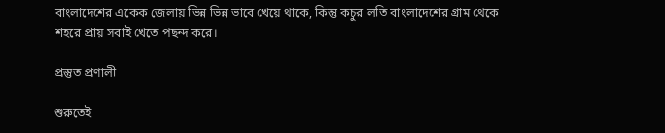বাংলাদেশের একেক জেলায় ভিন্ন ভিন্ন ভাবে খেয়ে থাকে, কিন্তু কচুর লতি বাংলাদেশের গ্রাম থেকে শহরে প্রায় সবাই খেতে পছন্দ করে।

প্রস্তুত প্রণালী

শুরুতেই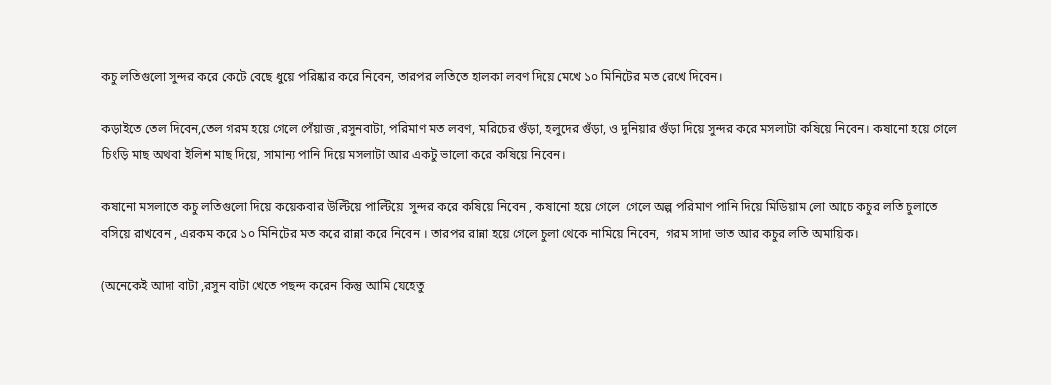কচু লতিগুলো সুন্দর করে কেটে বেছে ধুয়ে পরিষ্কার করে নিবেন, তারপর লতিতে হালকা লবণ দিয়ে মেখে ১০ মিনিটের মত রেখে দিবেন।

কড়াইতে তেল দিবেন,তেল গরম হয়ে গেলে পেঁয়াজ ,রসুনবাটা, পরিমাণ মত লবণ, মরিচের গুঁড়া, হলুদের গুঁড়া, ও দুনিয়ার গুঁড়া দিয়ে সুন্দর করে মসলাটা কষিয়ে নিবেন। কষানো হয়ে গেলে চিংড়ি মাছ অথবা ইলিশ মাছ দিয়ে, সামান্য পানি দিয়ে মসলাটা আর একটু ভালো করে কষিয়ে নিবেন।

কষানো মসলাতে কচু লতিগুলো দিয়ে কয়েকবার উল্টিয়ে পাল্টিয়ে  সুন্দর করে কষিয়ে নিবেন , কষানো হয়ে গেলে  গেলে অল্প পরিমাণ পানি দিয়ে মিডিয়াম লো আচে কচুর লতি চুলাতে বসিয়ে রাখবেন , এরকম করে ১০ মিনিটের মত করে রান্না করে নিবেন । তারপর রান্না হয়ে গেলে চুলা থেকে নামিয়ে নিবেন,  গরম সাদা ভাত আর কচুর লতি অমায়িক।

(অনেকেই আদা বাটা ,রসুন বাটা খেতে পছন্দ করেন কিন্তু আমি যেহেতু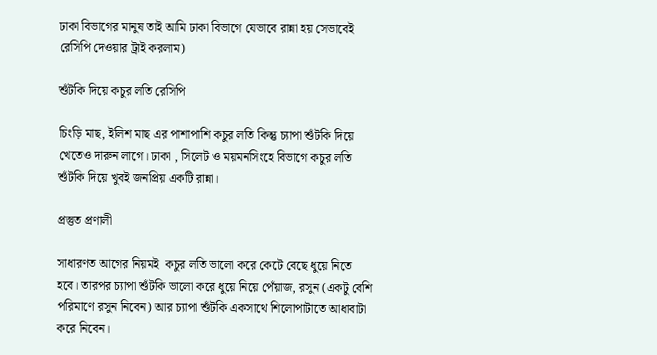ঢাকা বিভাগের মানুষ তাই আমি ঢাকা বিভাগে যেভাবে রান্না হয় সেভাবেই রেসিপি দেওয়ার ট্রাই করলাম)

শুঁটকি দিয়ে কচুর লতি রেসিপি

চিংড়ি মাছ, ইলিশ মাছ এর পাশাপাশি কচুর লতি কিন্তু চ্যাপা শুঁটকি দিয়ে খেতেও দারুন লাগে। ঢাকা , সিলেট ও ময়মনসিংহে বিভাগে কচুর লতি শুঁটকি দিয়ে খুবই জনপ্রিয় একটি রান্না।

প্রস্তুত প্রণালী

সাধারণত আগের নিয়মই  কচুর লতি ভালো করে কেটে বেছে ধুয়ে নিতে হবে। তারপর চ্যাপা শুঁটকি ভালো করে ধুয়ে নিয়ে পেঁয়াজ, রসুন (একটু বেশি পরিমাণে রসুন নিবেন) আর চ্যাপা শুঁটকি একসাথে শিলোপাটাতে আধাবাটা করে নিবেন।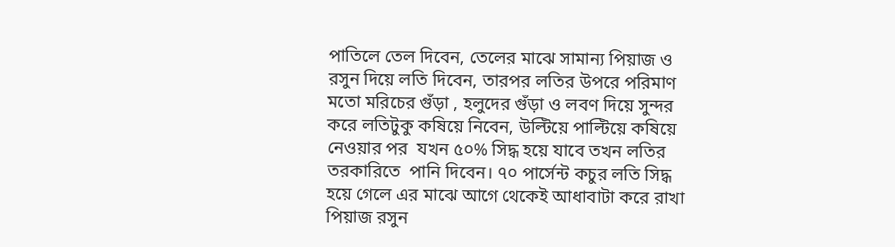পাতিলে তেল দিবেন, তেলের মাঝে সামান্য পিয়াজ ও রসুন দিয়ে লতি দিবেন, তারপর লতির উপরে পরিমাণ মতো মরিচের গুঁড়া , হলুদের গুঁড়া ও লবণ দিয়ে সুন্দর করে লতিটুকু কষিয়ে নিবেন, উল্টিয়ে পাল্টিয়ে কষিয়ে নেওয়ার পর  যখন ৫০% সিদ্ধ হয়ে যাবে তখন লতির তরকারিতে  পানি দিবেন। ৭০ পার্সেন্ট কচুর লতি সিদ্ধ হয়ে গেলে এর মাঝে আগে থেকেই আধাবাটা করে রাখা পিয়াজ রসুন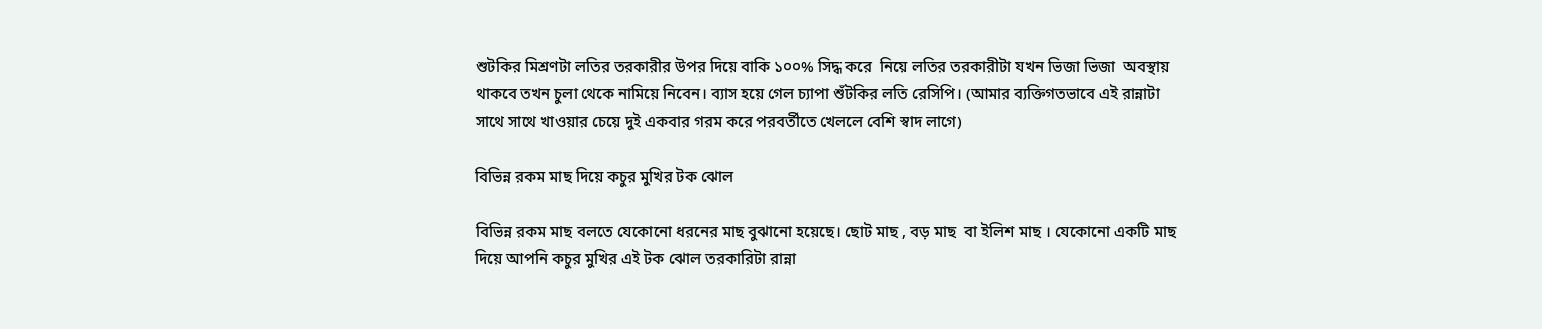শুটকির মিশ্রণটা লতির তরকারীর উপর দিয়ে বাকি ১০০% সিদ্ধ করে  নিয়ে লতির তরকারীটা যখন ভিজা ভিজা  অবস্থায় থাকবে তখন চুলা থেকে নামিয়ে নিবেন। ব্যাস হয়ে গেল চ্যাপা শুঁটকির লতি রেসিপি। (আমার ব্যক্তিগতভাবে এই রান্নাটা সাথে সাথে খাওয়ার চেয়ে দুই একবার গরম করে পরবর্তীতে খেললে বেশি স্বাদ লাগে)

বিভিন্ন রকম মাছ দিয়ে কচুর মুখির টক ঝোল

বিভিন্ন রকম মাছ বলতে যেকোনো ধরনের মাছ বুঝানো হয়েছে। ছোট মাছ , বড় মাছ  বা ইলিশ মাছ । যেকোনো একটি মাছ দিয়ে আপনি কচুর মুখির এই টক ঝোল তরকারিটা রান্না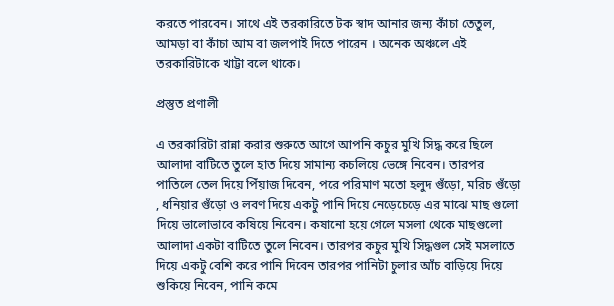করতে পারবেন। সাথে এই তরকারিতে টক স্বাদ আনার জন্য কাঁচা তেতুল, আমড়া বা কাঁচা আম বা জলপাই দিতে পারেন । অনেক অঞ্চলে এই তরকারিটাকে খাট্টা বলে থাকে।

প্রস্তুত প্রণালী

এ তরকারিটা রান্না করার শুরুতে আগে আপনি কচুর মুখি সিদ্ধ করে ছিলে আলাদা বাটিতে তুলে হাত দিয়ে সামান্য কচলিয়ে ভেঙ্গে নিবেন। তারপর পাতিলে তেল দিয়ে পিঁয়াজ দিবেন, পরে পরিমাণ মতো হলুদ গুঁড়ো, মরিচ গুঁড়ো , ধনিয়ার গুঁড়ো ও লবণ দিয়ে একটু পানি দিয়ে নেড়েচেড়ে এর মাঝে মাছ গুলো দিয়ে ভালোভাবে কষিয়ে নিবেন। কষানো হয়ে গেলে মসলা থেকে মাছগুলো আলাদা একটা বাটিতে তুলে নিবেন। তারপর কচুর মুখি সিদ্ধগুল সেই মসলাতে দিয়ে একটু বেশি করে পানি দিবেন তারপর পানিটা চুলার আঁচ বাড়িয়ে দিয়ে শুকিয়ে নিবেন, পানি কমে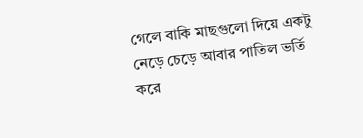গেলে বাকি মাছগুলো দিয়ে একটু নেড়ে চেড়ে আবার পাতিল ভর্তি করে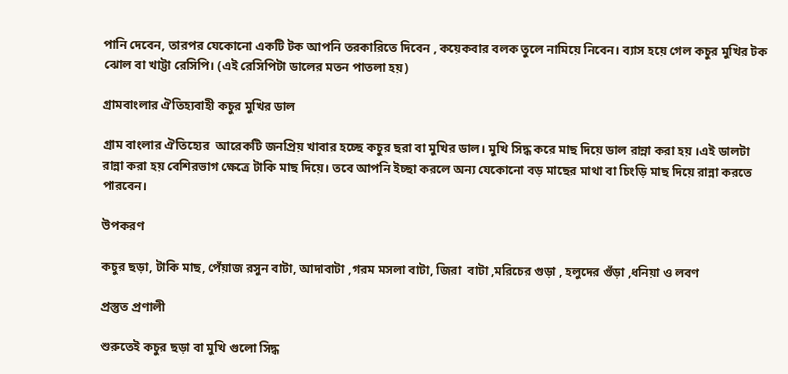পানি দেবেন, তারপর যেকোনো একটি টক আপনি তরকারিতে দিবেন , কয়েকবার বলক তুলে নামিয়ে নিবেন। ব্যাস হয়ে গেল কচুর মুখির টক ঝোল বা খাট্টা রেসিপি। (এই রেসিপিটা ডালের মতন পাতলা হয়)

গ্রামবাংলার ঐতিহ্যবাহী কচুর মুখির ডাল

গ্রাম বাংলার ঐতিহ্যের  আরেকটি জনপ্রিয় খাবার হচ্ছে কচুর ছরা বা মুখির ডাল। মুখি সিদ্ধ করে মাছ দিয়ে ডাল রান্না করা হয় ।এই ডালটা রান্না করা হয় বেশিরভাগ ক্ষেত্রে টাকি মাছ দিয়ে। তবে আপনি ইচ্ছা করলে অন্য যেকোনো বড় মাছের মাথা বা চিংড়ি মাছ দিয়ে রান্না করতে পারবেন।

উপকরণ

কচুর ছড়া, টাকি মাছ, পেঁয়াজ রসুন বাটা, আদাবাটা ,গরম মসলা বাটা, জিরা  বাটা ,মরিচের গুড়া , হলুদের গুঁড়া ,ধনিয়া ও লবণ

প্রস্তুত প্রণালী

শুরুতেই কচুর ছড়া বা মুখি গুলো সিদ্ধ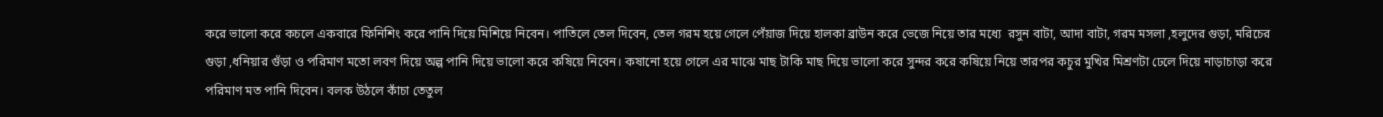করে ভালো করে কচলে একবারে ফিনিশিং করে পানি দিয়ে মিশিয়ে নিবেন। পাতিলে তেল দিবেন, তেল গরম হয়ে গেলে পেঁয়াজ দিয়ে হালকা ব্রাউন করে ভেজে নিয়ে তার মধ্যে  রসুন বাটা, আদা বাটা, গরম মসলা ,হলুদের গুড়া, মরিচের গুড়া ,ধনিয়ার গুঁড়া ও পরিমাণ মতো লবণ দিয়ে অল্প পানি দিয়ে ভালো করে কষিয়ে নিবেন। কষানো হয়ে গেলে এর মাঝে মাছ টাকি মাছ দিয়ে ভালো করে সুন্দর করে কষিয়ে নিয়ে তারপর কচুর মুখির মিশ্রণটা ঢেলে দিয়ে নাড়াচাড়া করে পরিমাণ মত পানি দিবেন। বলক উঠলে কাঁচা তেতুল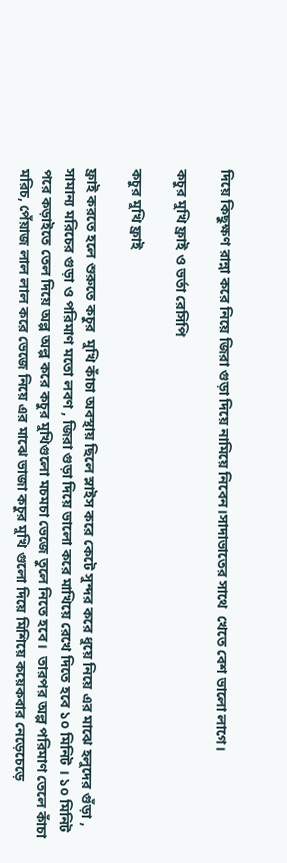দিয়ে কিছুক্ষণ রান্না করে নিয়ে জিরা গুড়া দিয়ে নামিয়ে নিবেন।সাদাভাতের সাথে  খেতে বেশ ভালো লাগে।

কচুর মুখি ফ্রাই ও ভর্তা রেসিপি

কচুর মুখি ফ্রাই

ফ্রাই করতে হলে শুরুতে কচুর  মুখি কাঁচা অবস্থায় ছিলে স্লাইস করে কেটে সুন্দর করে ধুয়ে নিয়ে এর মাঝে হলুদের গুঁড়া , সামান্য মরিচের গুড়া ও পরিমাণ মতো লবণ , জিরা গুড়া দিয়ে ভালো করে মাখিয়ে রেখে দিতে হবে ১০ মিনিট । ১০ মিনিট পরে কড়াইতে তেল দিয়ে অল্প অল্প করে কচুর মুখিগুলো মচমচা ভেজে তুলে নিতে হবে।  তারপর অল্প পরিমাণ তেলে কাঁচা মরিচ, পেঁয়াজ লাল লাল করে ভেজে নিয়ে এর মাঝে ভাজা কচুর মুখি গুলো দিয়ে মিশিয়ে কয়েকবার নেড়েচেড়ে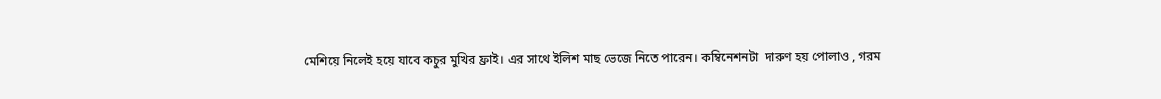মেশিয়ে নিলেই হয়ে যাবে কচুর মুখির ফ্রাই। এর সাথে ইলিশ মাছ ভেজে নিতে পারেন। কম্বিনেশনটা  দারুণ হয় পোলাও , গরম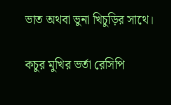ভাত অথবা ভুনা খিচুড়ির সাথে।

কচুর মুখির ভর্তা রেসিপি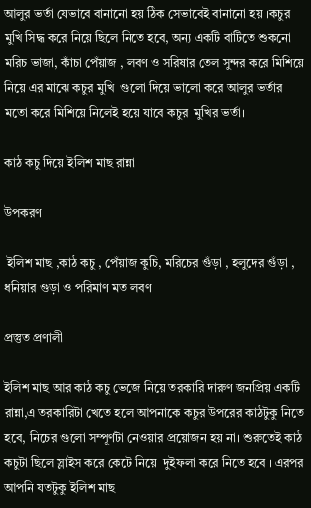আলুর ভর্তা যেভাবে বানানো হয় ঠিক সেভাবেই বানানো হয় ।কচুর মুখি সিদ্ধ করে নিয়ে ছিলে নিতে হবে, অন্য একটি বাটিতে শুকনো মরিচ ভাজা, কাঁচা পেঁয়াজ , লবণ ও সরিষার তেল সুন্দর করে মিশিয়ে নিয়ে এর মাঝে কচুর মুখি  গুলো দিয়ে ভালো করে আলুর ভর্তার মতো করে মিশিয়ে নিলেই হয়ে যাবে কচুর  মুখির ভর্তা।

কাঠ কচু দিয়ে ইলিশ মাছ রান্না

উপকরণ

 ইলিশ মাছ ,কাঠ কচু , পেঁয়াজ কুচি, মরিচের গুঁড়া , হলুদের গুঁড়া , ধনিয়ার গুড়া ও পরিমাণ মত লবণ

প্রস্তুত প্রণালী

ইলিশ মাছ আর কাঠ কচু ভেজে নিয়ে তরকারি দারুণ জনপ্রিয় একটি রান্না,এ তরকারিটা খেতে হলে আপনাকে কচুর উপরের কাঠটুকু নিতে হবে, নিচের গুলো সম্পূর্ণটা নেওয়ার প্রয়োজন হয় না। শুরুতেই কাঠ কচুটা ছিলে স্লাইস করে কেটে নিয়ে  দুইফলা করে নিতে হবে । এরপর আপনি যতটুকু ইলিশ মাছ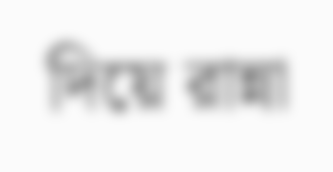দিয়ে রান্না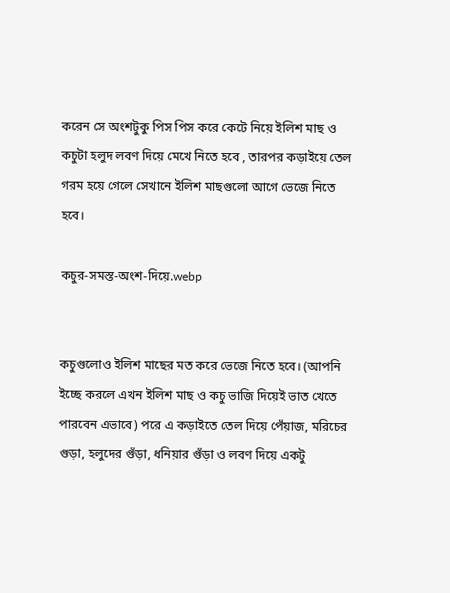করেন সে অংশটুকু পিস পিস করে কেটে নিয়ে ইলিশ মাছ ও কচুটা হলুদ লবণ দিয়ে মেখে নিতে হবে , তারপর কড়াইয়ে তেল গরম হয়ে গেলে সেখানে ইলিশ মাছগুলো আগে ভেজে নিতে হবে।

কচুর-সমস্ত-অংশ-দিয়ে.webp


কচুগুলোও ইলিশ মাছের মত করে ভেজে নিতে হবে। (আপনি ইচ্ছে করলে এখন ইলিশ মাছ ও কচু ভাজি দিয়েই ভাত খেতে পারবেন এভাবে) পরে এ কড়াইতে তেল দিয়ে পেঁয়াজ, মরিচের গুড়া, হলুদের গুঁড়া, ধনিয়ার গুঁড়া ও লবণ দিয়ে একটু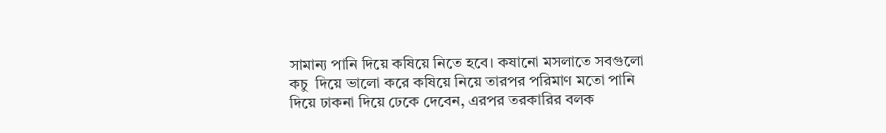সামান্য পানি দিয়ে কষিয়ে নিতে হবে। কষানো মসলাতে সবগুলো কচু  দিয়ে ভালো করে কষিয়ে নিয়ে তারপর পরিমাণ মতো পানি দিয়ে ঢাকনা দিয়ে ঢেকে দেবেন, এরপর তরকারির বলক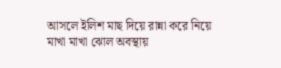আসলে ইলিশ মাছ দিয়ে রান্না করে নিয়ে মাখা মাখা ঝোল অবস্থায়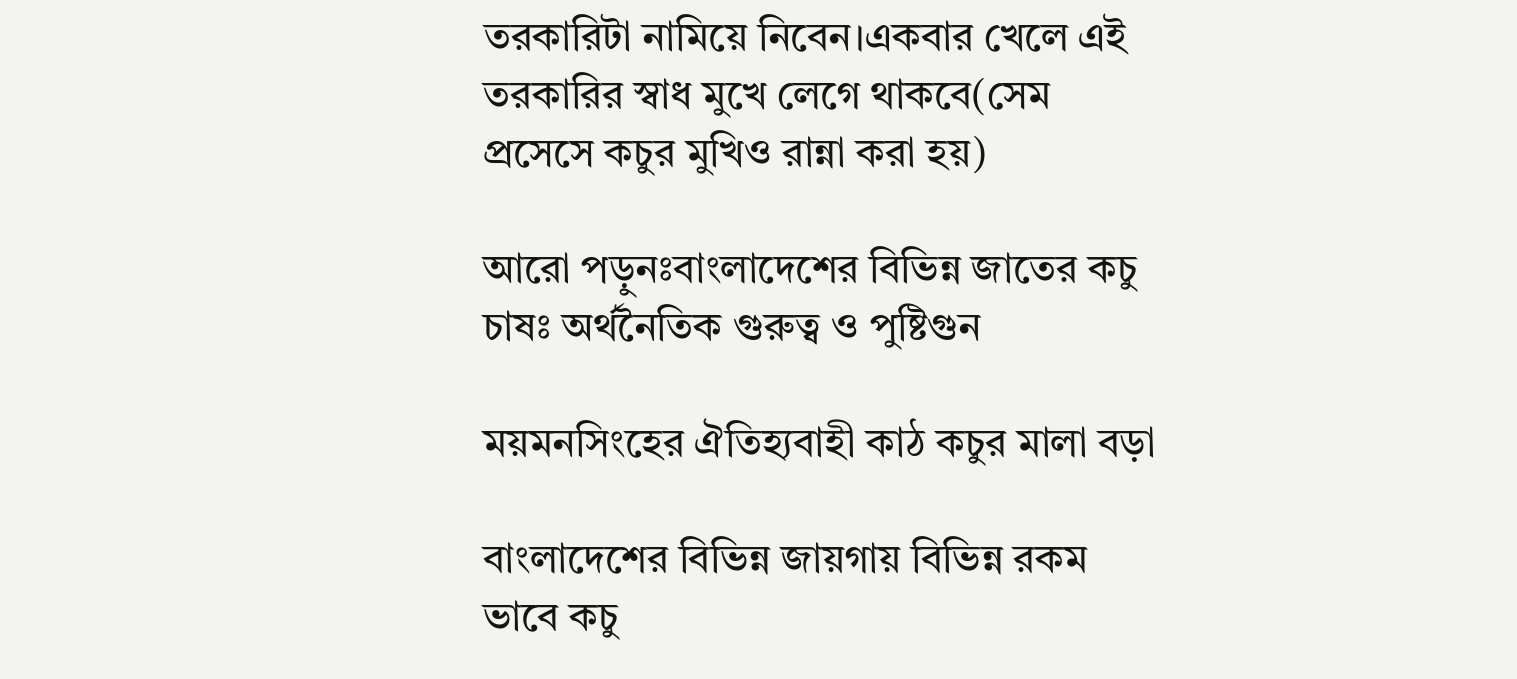তরকারিটা নামিয়ে নিবেন।একবার খেলে এই তরকারির স্বাধ মুখে লেগে থাকবে(সেম প্রসেসে কচুর মুখিও রান্না করা হয়)

আরো পড়ুনঃবাংলাদেশের বিভিন্ন জাতের কচু চাষঃ অর্থনৈতিক গুরুত্ব ও পুষ্টিগুন

ময়মনসিংহের ঐতিহ্যবাহী কাঠ কচুর মালা বড়া

বাংলাদেশের বিভিন্ন জায়গায় বিভিন্ন রকম ভাবে কচু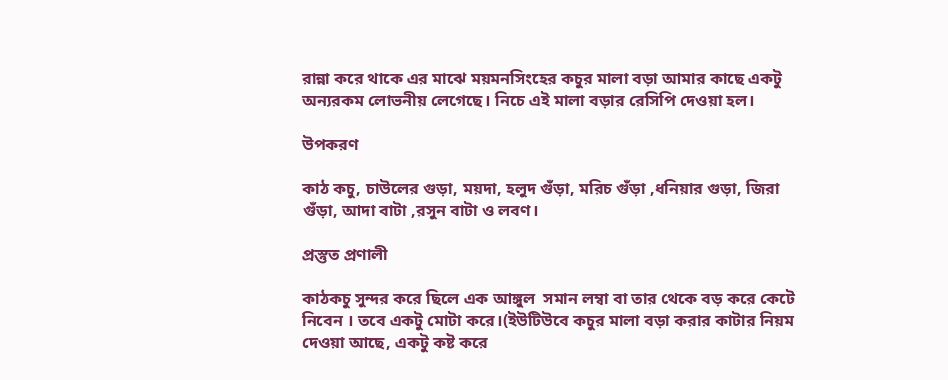রান্না করে থাকে এর মাঝে ময়মনসিংহের কচুর মালা বড়া আমার কাছে একটু অন্যরকম লোভনীয় লেগেছে। নিচে এই মালা বড়ার রেসিপি দেওয়া হল।

উপকরণ

কাঠ কচু, চাউলের গুড়া, ময়দা, হলুদ গুঁড়া, মরিচ গুঁড়া ,ধনিয়ার গুড়া, জিরা গুঁড়া, আদা বাটা ,রসুন বাটা ও লবণ।

প্রস্তুত প্রণালী

কাঠকচু সুন্দর করে ছিলে এক আঙ্গুল  সমান লম্বা বা তার থেকে বড় করে কেটে নিবেন । তবে একটু মোটা করে।(ইউটিউবে কচুর মালা বড়া করার কাটার নিয়ম দেওয়া আছে, একটু কষ্ট করে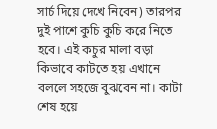সার্চ দিয়ে দেখে নিবেন) তারপর দুই পাশে কুচি কুচি করে নিতে হবে। এই কচুর মালা বড়া কিভাবে কাটতে হয় এখানে বললে সহজে বুঝবেন না। কাটা শেষ হয়ে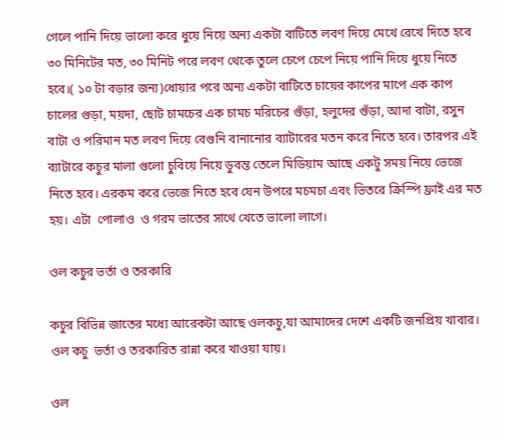গেলে পানি দিয়ে ভালো করে ধুয়ে নিয়ে অন্য একটা বাটিতে লবণ দিয়ে মেখে রেখে দিতে হবে ৩০ মিনিটের মত, ৩০ মিনিট পরে লবণ থেকে তুলে চেপে চেপে নিয়ে পানি দিয়ে ধুয়ে নিতে হবে।( ১০ টা বড়ার জন্য)ধোয়ার পরে অন্য একটা বাটিতে চায়ের কাপের মাপে এক কাপ চালের গুড়া, ময়দা, ছোট চামচের এক চামচ মরিচের গুঁড়া, হলুদের গুঁড়া, আদা বাটা, রসুন বাটা ও পরিমান মত লবণ দিয়ে বেগুনি বানানোর ব্যাটারের মতন করে নিতে হবে। তারপর এই ব্যাটারে কচুর মালা গুলো চুবিয়ে নিয়ে ডুবন্ত তেলে মিডিয়াম আছে একটু সময় নিয়ে ভেজে নিতে হবে। এরকম করে ভেজে নিতে হবে যেন উপরে মচমচা এবং ভিতরে ক্রিস্পি ফ্রাই এর মত হয়। এটা  পোলাও  ও গরম ভাতের সাথে খেতে ভালো লাগে।

ওল কচুর ভর্তা ও তরকারি

কচুর বিভিন্ন জাতের মধ্যে আরেকটা আছে ওলকচু,যা আমাদের দেশে একটি জনপ্রিয় খাবার। ওল কচু  ভর্তা ও তরকারিত রান্না করে খাওয়া যায়।

ওল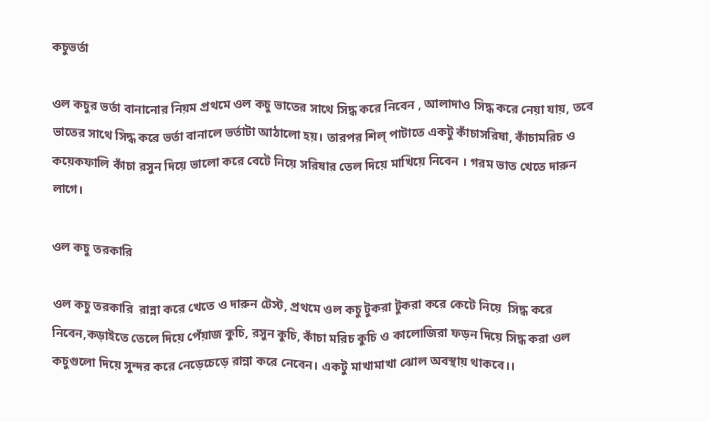কচুভর্তা

ওল কচুর ভর্তা বানানোর নিয়ম প্রথমে ওল কচু ভাতের সাথে সিদ্ধ করে নিবেন , আলাদাও সিদ্ধ করে নেয়া যায়, তবে ভাতের সাথে সিদ্ধ করে ভর্তা বানালে ভর্তাটা আঠালো হয়। তারপর শিল্ পাটাতে একটু কাঁচাসরিষা, কাঁচামরিচ ও কয়েকফালি কাঁচা রসুন দিয়ে ভালো করে বেটে নিয়ে সরিষার তেল দিয়ে মাখিয়ে নিবেন । গরম ভাত খেতে দারুন লাগে।

ওল কচু তরকারি

ওল কচু তরকারি  রান্না করে খেতে ও দারুন টেস্ট, প্রথমে ওল কচু টুকরা টুকরা করে কেটে নিয়ে  সিদ্ধ করে নিবেন,কড়াইতে তেলে দিয়ে পেঁয়াজ কুচি, রসুন কুচি, কাঁচা মরিচ কুচি ও কালোজিরা ফড়ন দিয়ে সিদ্ধ করা ওল কচুগুলো দিয়ে সুন্দর করে নেড়েচেড়ে রান্না করে নেবেন। একটু মাখামাখা ঝোল অবস্থায় থাকবে।।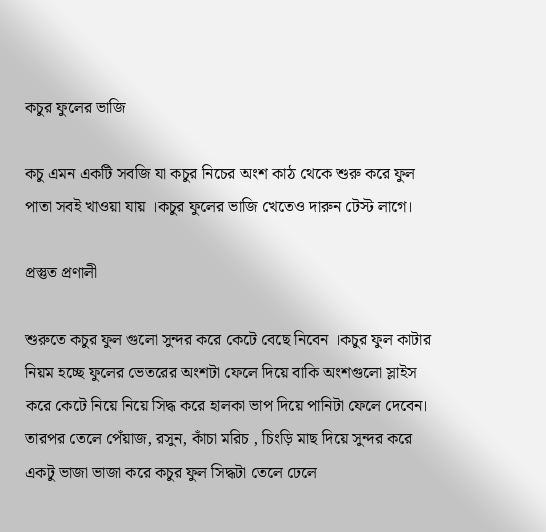কচুর ফুলের ভাজি

কচু এমন একটি সবজি যা কচুর নিচের অংশ কাঠ থেকে শুরু করে ফুল পাতা সবই খাওয়া যায় ।কচুর ফুলের ভাজি খেতেও দারুন টেস্ট লাগে।

প্রস্তুত প্রণালী

শুরুতে কচুর ফুল গুলো সুন্দর করে কেটে বেছে নিবেন ।কচুর ফুল কাটার নিয়ম হচ্ছে ফুলের ভেতরের অংশটা ফেলে দিয়ে বাকি অংশগুলো স্লাইস করে কেটে নিয়ে নিয়ে সিদ্ধ করে হালকা ভাপ দিয়ে পানিটা ফেলে দেবেন। তারপর তেলে পেঁয়াজ, রসুন, কাঁচা মরিচ , চিংড়ি মাছ দিয়ে সুন্দর করে একটু ভাজা ভাজা করে কচুর ফুল সিদ্ধটা তেলে ঢেলে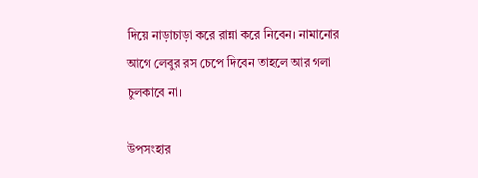দিয়ে নাড়াচাড়া করে রান্না করে নিবেন। নামানোর আগে লেবুর রস চেপে দিবেন তাহলে আর গলা চুলকাবে না।

উপসংহার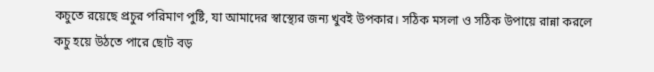কচুতে রয়েছে প্রচুর পরিমাণ পুষ্টি, যা আমাদের স্বাস্থ্যের জন্য খুবই উপকার। সঠিক মসলা ও সঠিক উপায়ে রান্না করলে কচু হয়ে উঠতে পারে ছোট বড়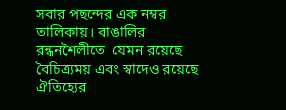সবার পছন্দের এক নম্বর তালিকায়। বাঙালির রন্ধনশৈলীতে  যেমন রয়েছে বৈচিত্র্যময় এবং স্বাদেও রয়েছে ঐতিহ্যের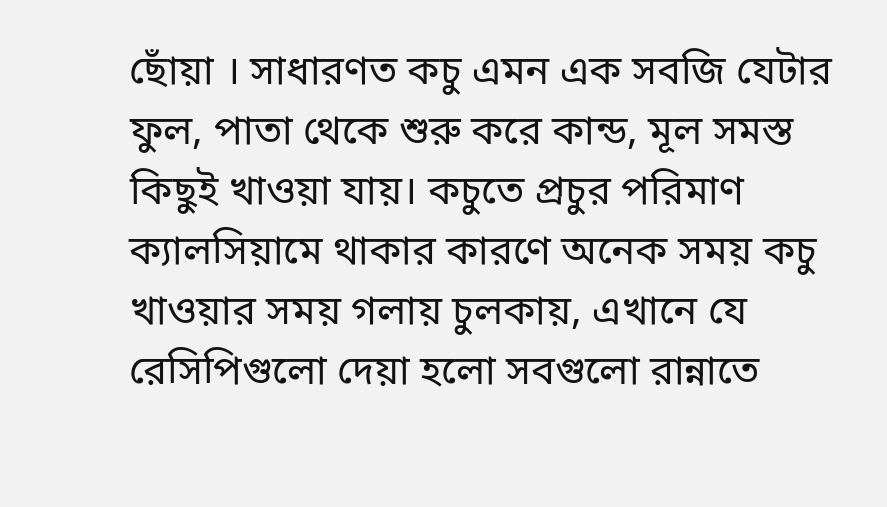ছোঁয়া । সাধারণত কচু এমন এক সবজি যেটার ফুল, পাতা থেকে শুরু করে কান্ড, মূল সমস্ত কিছুই খাওয়া যায়। কচুতে প্রচুর পরিমাণ ক্যালসিয়ামে থাকার কারণে অনেক সময় কচু খাওয়ার সময় গলায় চুলকায়, এখানে যে রেসিপিগুলো দেয়া হলো সবগুলো রান্নাতে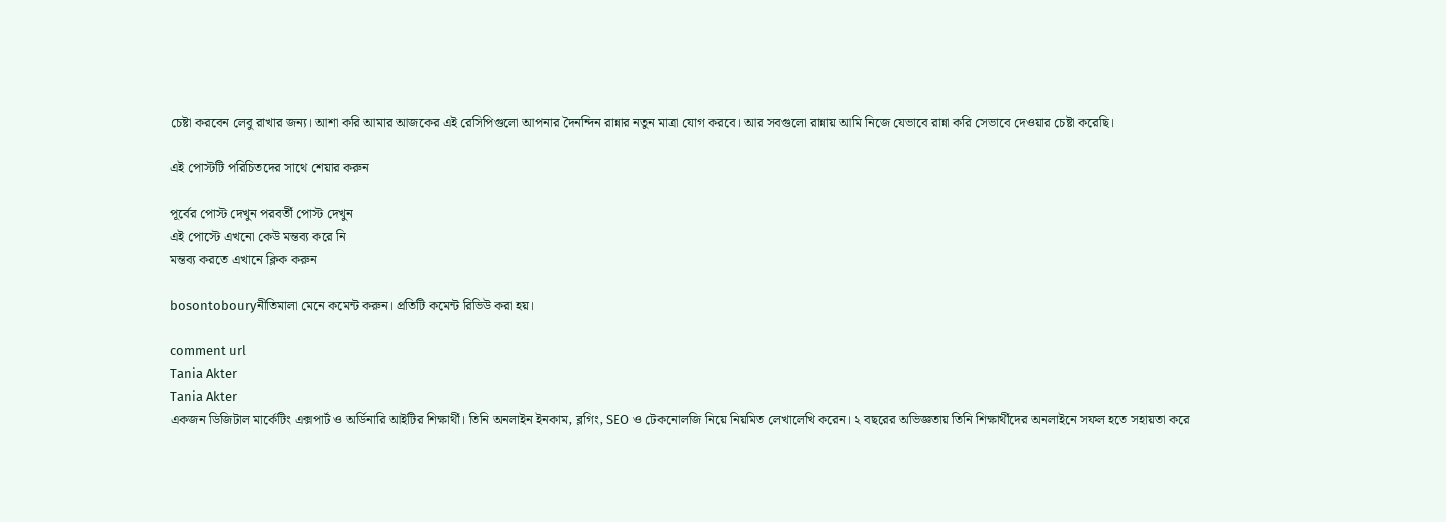চেষ্টা করবেন লেবু রাখার জন্য। আশা করি আমার আজকের এই রেসিপিগুলো আপনার দৈনন্দিন রান্নার নতুন মাত্রা যোগ করবে। আর সবগুলো রান্নায় আমি নিজে যেভাবে রান্না করি সেভাবে দেওয়ার চেষ্টা করেছি।

এই পোস্টটি পরিচিতদের সাথে শেয়ার করুন

পূর্বের পোস্ট দেখুন পরবর্তী পোস্ট দেখুন
এই পোস্টে এখনো কেউ মন্তব্য করে নি
মন্তব্য করতে এখানে ক্লিক করুন

bosontobouryনীতিমালা মেনে কমেন্ট করুন। প্রতিটি কমেন্ট রিভিউ করা হয়।

comment url
Tania Akter
Tania Akter
একজন ডিজিটাল মার্কেটিং এক্সপার্ট ও অর্ডিনারি আইটির শিক্ষার্থী। তিনি অনলাইন ইনকাম, ব্লগিং, SEO ও টেকনোলজি নিয়ে নিয়মিত লেখালেখি করেন। ২ বছরের অভিজ্ঞতায় তিনি শিক্ষার্থীদের অনলাইনে সফল হতে সহায়তা করে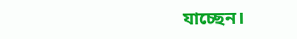যাচ্ছেন।